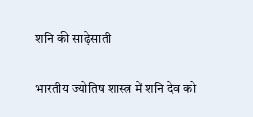शनि की साढ़ेसाती

भारतीय ज्योतिष शास्त्र में शनि देव को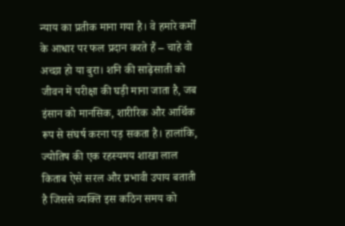न्याय का प्रतीक माना गया है। वे हमारे कर्मों के आधार पर फल प्रदान करते हैं – चाहे वो अच्छा हो या बुरा। शनि की साढ़ेसाती को जीवन में परीक्षा की घड़ी माना जाता है, जब इंसान को मानसिक, शारीरिक और आर्थिक रूप से संघर्ष करना पड़ सकता है। हालांकि, ज्योतिष की एक रहस्यमय शाखा लाल किताब ऐसे सरल और प्रभावी उपाय बताती है जिससे व्यक्ति इस कठिन समय को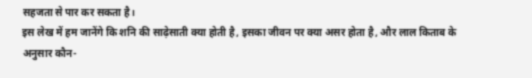सहजता से पार कर सकता है।
इस लेख में हम जानेंगे कि शनि की साढ़ेसाती क्या होती है, इसका जीवन पर क्या असर होता है, और लाल किताब के अनुसार कौन-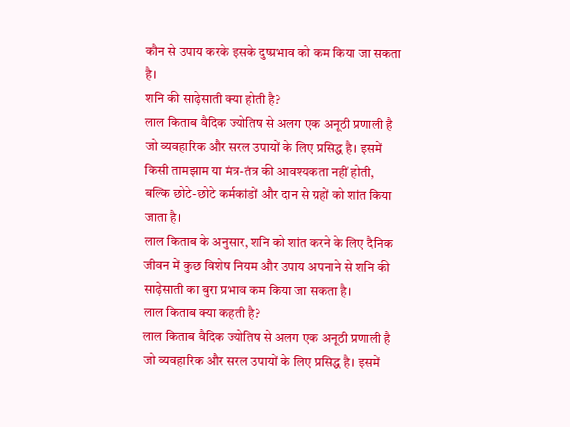कौन से उपाय करके इसके दुष्प्रभाव को कम किया जा सकता है।
शनि की साढ़ेसाती क्या होती है?
लाल किताब वैदिक ज्योतिष से अलग एक अनूठी प्रणाली है जो व्यवहारिक और सरल उपायों के लिए प्रसिद्ध है। इसमें किसी तामझाम या मंत्र-तंत्र की आवश्यकता नहीं होती, बल्कि छोटे-छोटे कर्मकांडों और दान से ग्रहों को शांत किया जाता है।
लाल किताब के अनुसार, शनि को शांत करने के लिए दैनिक जीवन में कुछ विशेष नियम और उपाय अपनाने से शनि की साढ़ेसाती का बुरा प्रभाव कम किया जा सकता है।
लाल किताब क्या कहती है?
लाल किताब वैदिक ज्योतिष से अलग एक अनूठी प्रणाली है जो व्यवहारिक और सरल उपायों के लिए प्रसिद्ध है। इसमें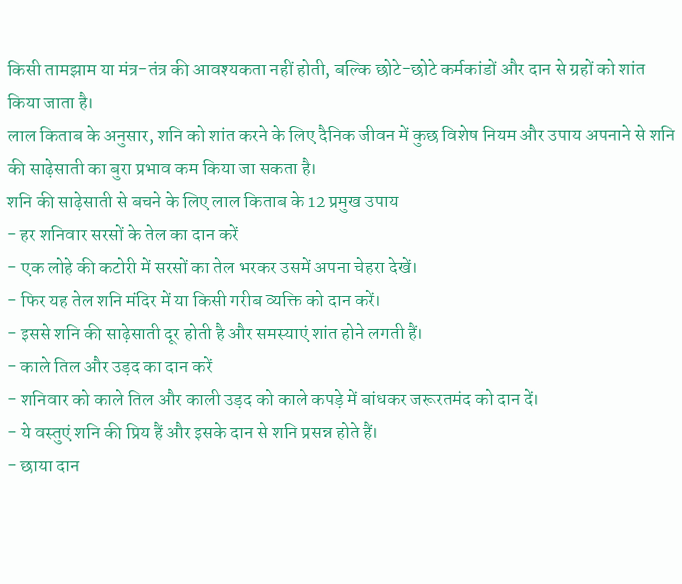किसी तामझाम या मंत्र-तंत्र की आवश्यकता नहीं होती, बल्कि छोटे-छोटे कर्मकांडों और दान से ग्रहों को शांत किया जाता है।
लाल किताब के अनुसार, शनि को शांत करने के लिए दैनिक जीवन में कुछ विशेष नियम और उपाय अपनाने से शनि की साढ़ेसाती का बुरा प्रभाव कम किया जा सकता है।
शनि की साढ़ेसाती से बचने के लिए लाल किताब के 12 प्रमुख उपाय
- हर शनिवार सरसों के तेल का दान करें
- एक लोहे की कटोरी में सरसों का तेल भरकर उसमें अपना चेहरा देखें।
- फिर यह तेल शनि मंदिर में या किसी गरीब व्यक्ति को दान करें।
- इससे शनि की साढ़ेसाती दूर होती है और समस्याएं शांत होने लगती हैं।
- काले तिल और उड़द का दान करें
- शनिवार को काले तिल और काली उड़द को काले कपड़े में बांधकर जरूरतमंद को दान दें।
- ये वस्तुएं शनि की प्रिय हैं और इसके दान से शनि प्रसन्न होते हैं।
- छाया दान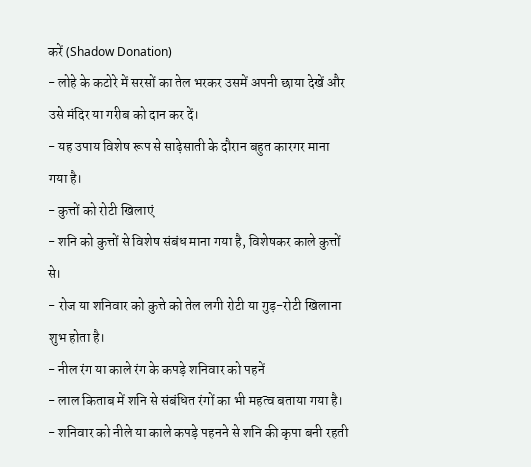करें (Shadow Donation)
- लोहे के कटोरे में सरसों का तेल भरकर उसमें अपनी छाया देखें और उसे मंदिर या गरीब को दान कर दें।
- यह उपाय विशेष रूप से साढ़ेसाती के दौरान बहुत कारगर माना गया है।
- कुत्तों को रोटी खिलाएं
- शनि को कुत्तों से विशेष संबंध माना गया है, विशेषकर काले कुत्तों से।
- रोज या शनिवार को कुत्ते को तेल लगी रोटी या गुड़-रोटी खिलाना शुभ होता है।
- नील रंग या काले रंग के कपड़े शनिवार को पहनें
- लाल किताब में शनि से संबंधित रंगों का भी महत्व बताया गया है।
- शनिवार को नीले या काले कपड़े पहनने से शनि की कृपा बनी रहती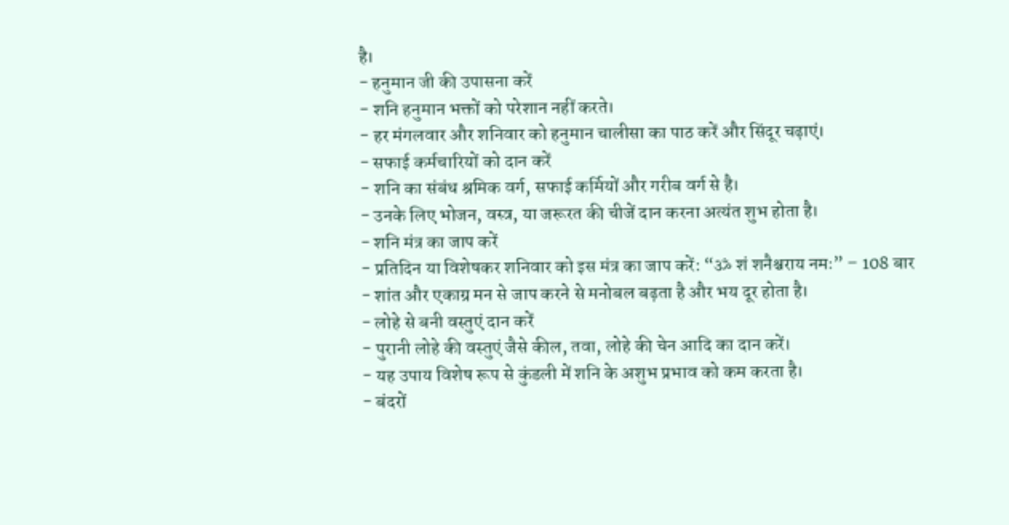है।
- हनुमान जी की उपासना करें
- शनि हनुमान भक्तों को परेशान नहीं करते।
- हर मंगलवार और शनिवार को हनुमान चालीसा का पाठ करें और सिंदूर चढ़ाएं।
- सफाई कर्मचारियों को दान करें
- शनि का संबंध श्रमिक वर्ग, सफाई कर्मियों और गरीब वर्ग से है।
- उनके लिए भोजन, वस्त्र, या जरूरत की चीजें दान करना अत्यंत शुभ होता है।
- शनि मंत्र का जाप करें
- प्रतिदिन या विशेषकर शनिवार को इस मंत्र का जाप करें: “ॐ शं शनैश्चराय नमः” – 108 बार
- शांत और एकाग्र मन से जाप करने से मनोबल बढ़ता है और भय दूर होता है।
- लोहे से बनी वस्तुएं दान करें
- पुरानी लोहे की वस्तुएं जैसे कील, तवा, लोहे की चेन आदि का दान करें।
- यह उपाय विशेष रूप से कुंडली में शनि के अशुभ प्रभाव को कम करता है।
- बंदरों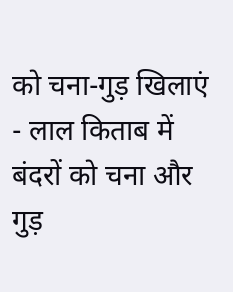को चना-गुड़ खिलाएं
- लाल किताब में बंदरों को चना और गुड़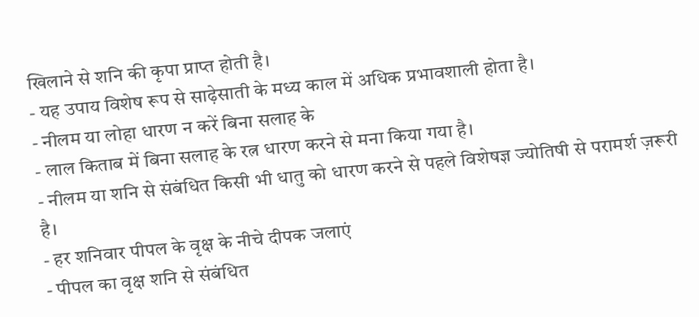खिलाने से शनि की कृपा प्राप्त होती है।
- यह उपाय विशेष रूप से साढ़ेसाती के मध्य काल में अधिक प्रभावशाली होता है।
- नीलम या लोहा धारण न करें बिना सलाह के
- लाल किताब में बिना सलाह के रत्न धारण करने से मना किया गया है।
- नीलम या शनि से संबंधित किसी भी धातु को धारण करने से पहले विशेषज्ञ ज्योतिषी से परामर्श ज़रूरी है।
- हर शनिवार पीपल के वृक्ष के नीचे दीपक जलाएं
- पीपल का वृक्ष शनि से संबंधित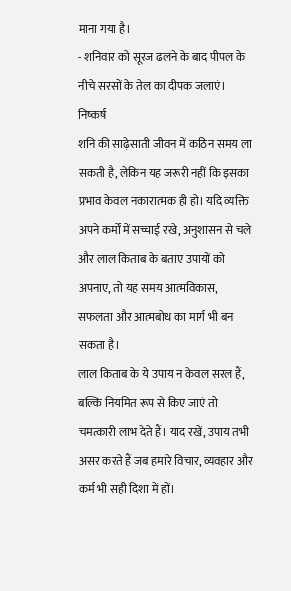माना गया है।
- शनिवार को सूरज ढलने के बाद पीपल के नीचे सरसों के तेल का दीपक जलाएं।
निष्कर्ष
शनि की साढ़ेसाती जीवन में कठिन समय ला सकती है, लेकिन यह जरूरी नहीं कि इसका प्रभाव केवल नकारात्मक ही हो। यदि व्यक्ति अपने कर्मों में सच्चाई रखे, अनुशासन से चले और लाल किताब के बताए उपायों को अपनाए, तो यह समय आत्मविकास, सफलता और आत्मबोध का मार्ग भी बन सकता है।
लाल किताब के ये उपाय न केवल सरल हैं, बल्कि नियमित रूप से किए जाएं तो चमत्कारी लाभ देते हैं। याद रखें, उपाय तभी असर करते हैं जब हमारे विचार, व्यवहार और कर्म भी सही दिशा में हों।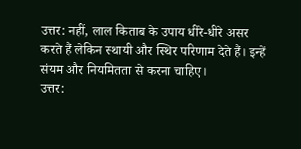उत्तर: नहीं, लाल किताब के उपाय धीरे-धीरे असर करते हैं लेकिन स्थायी और स्थिर परिणाम देते हैं। इन्हें संयम और नियमितता से करना चाहिए।
उत्तर: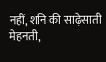नहीं, शनि की साढ़ेसाती मेहनती,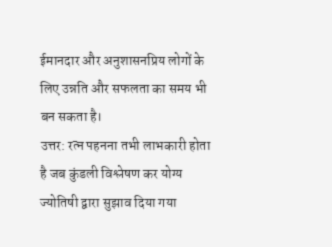ईमानदार और अनुशासनप्रिय लोगों के लिए उन्नति और सफलता का समय भी बन सकता है।
उत्तर: रत्न पहनना तभी लाभकारी होता है जब कुंडली विश्लेषण कर योग्य ज्योतिषी द्वारा सुझाव दिया गया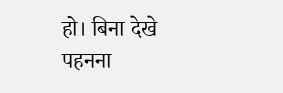हो। बिना देखे पहनना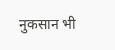नुकसान भी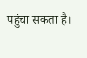पहुंचा सकता है।